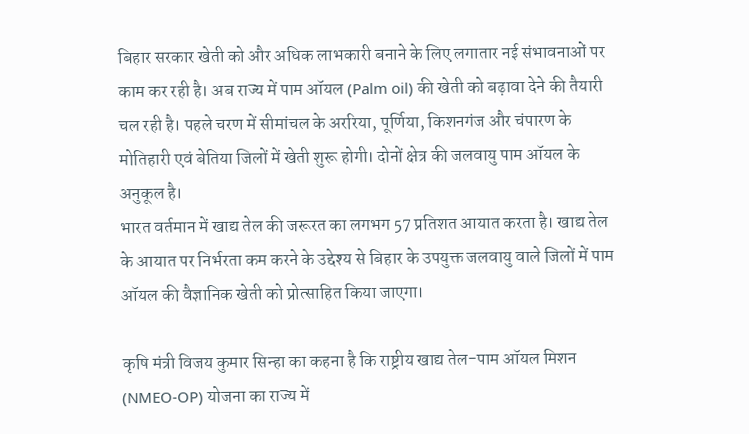बिहार सरकार खेती को और अधिक लाभकारी बनाने के लिए लगातार नई संभावनाओं पर काम कर रही है। अब राज्य में पाम ऑयल (Palm oil) की खेती को बढ़ावा देने की तैयारी चल रही है। पहले चरण में सीमांचल के अररिया, पूर्णिया, किशनगंज और चंपारण के मोतिहारी एवं बेतिया जिलों में खेती शुरू होगी। दोनों क्षेत्र की जलवायु पाम ऑयल के अनुकूल है।
भारत वर्तमान में खाद्य तेल की जरूरत का लगभग 57 प्रतिशत आयात करता है। खाद्य तेल के आयात पर निर्भरता कम करने के उद्देश्य से बिहार के उपयुक्त जलवायु वाले जिलों में पाम ऑयल की वैज्ञानिक खेती को प्रोत्साहित किया जाएगा।

कृषि मंत्री विजय कुमार सिन्हा का कहना है कि राष्ट्रीय खाद्य तेल-पाम ऑयल मिशन (NMEO-OP) योजना का राज्य में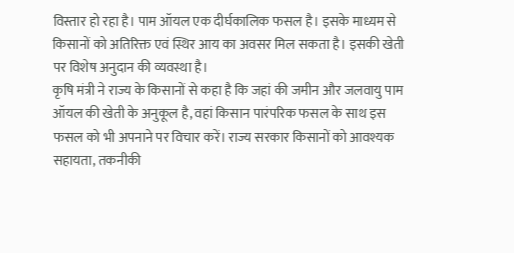विस्तार हो रहा है। पाम ऑयल एक दीर्घकालिक फसल है। इसके माध्यम से किसानों को अतिरिक्त एवं स्थिर आय का अवसर मिल सकता है। इसकी खेती पर विशेष अनुदान की व्यवस्था है।
कृषि मंत्री ने राज्य के किसानों से कहा है कि जहां की जमीन और जलवायु पाम ऑयल की खेती के अनुकूल है, वहां किसान पारंपरिक फसल के साथ इस फसल को भी अपनाने पर विचार करें। राज्य सरकार किसानों को आवश्यक सहायता, तकनीकी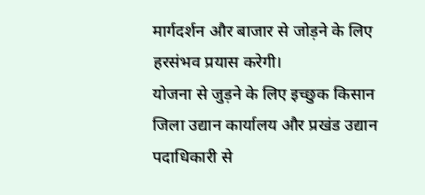मार्गदर्शन और बाजार से जोड़ने के लिए हरसंभव प्रयास करेगी।
योजना से जुड़ने के लिए इच्छुक किसान जिला उद्यान कार्यालय और प्रखंड उद्यान पदाधिकारी से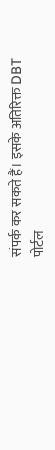संपर्क कर सकते हैं। इसके अतिरिक्त DBT पोर्टल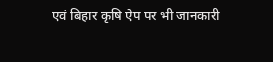एवं बिहार कृषि ऐप पर भी जानकारी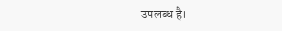उपलब्ध है।